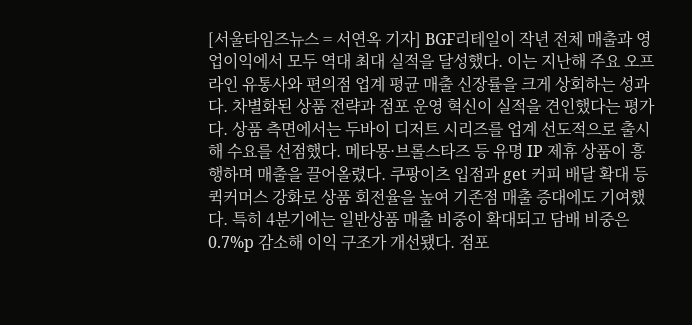[서울타임즈뉴스 = 서연옥 기자] BGF리테일이 작년 전체 매출과 영업이익에서 모두 역대 최대 실적을 달성했다. 이는 지난해 주요 오프라인 유통사와 편의점 업계 평균 매출 신장률을 크게 상회하는 성과다. 차별화된 상품 전략과 점포 운영 혁신이 실적을 견인했다는 평가다. 상품 측면에서는 두바이 디저트 시리즈를 업계 선도적으로 출시해 수요를 선점했다. 메타몽·브롤스타즈 등 유명 IP 제휴 상품이 흥행하며 매출을 끌어올렸다. 쿠팡이츠 입점과 get 커피 배달 확대 등 퀵커머스 강화로 상품 회전율을 높여 기존점 매출 증대에도 기여했다. 특히 4분기에는 일반상품 매출 비중이 확대되고 담배 비중은 0.7%p 감소해 이익 구조가 개선됐다. 점포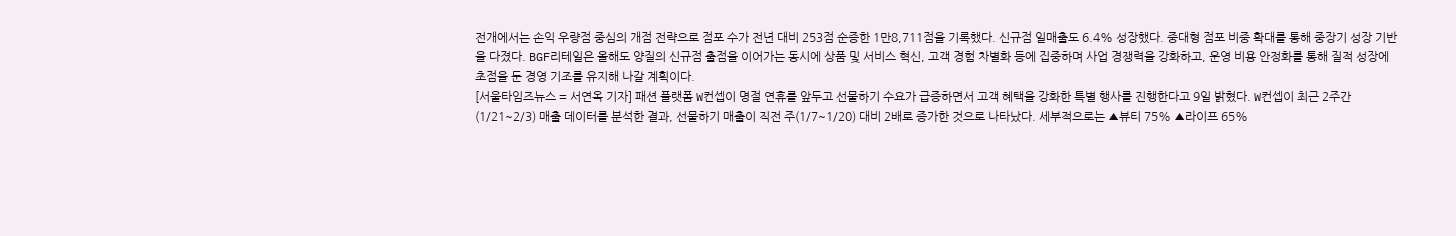전개에서는 손익 우량점 중심의 개점 전략으로 점포 수가 전년 대비 253점 순증한 1만8,711점을 기록했다. 신규점 일매출도 6.4% 성장했다. 중대형 점포 비중 확대를 통해 중장기 성장 기반을 다졌다. BGF리테일은 올해도 양질의 신규점 출점을 이어가는 동시에 상품 및 서비스 혁신, 고객 경험 차별화 등에 집중하며 사업 경쟁력을 강화하고, 운영 비용 안정화를 통해 질적 성장에 초점을 둔 경영 기조를 유지해 나갈 계획이다.
[서울타임즈뉴스 = 서연옥 기자] 패션 플랫폼 W컨셉이 명절 연휴를 앞두고 선물하기 수요가 급증하면서 고객 혜택을 강화한 특별 행사를 진행한다고 9일 밝혔다. W컨셉이 최근 2주간(1/21~2/3) 매출 데이터를 분석한 결과, 선물하기 매출이 직전 주(1/7~1/20) 대비 2배로 증가한 것으로 나타났다. 세부적으로는 ▲뷰티 75% ▲라이프 65%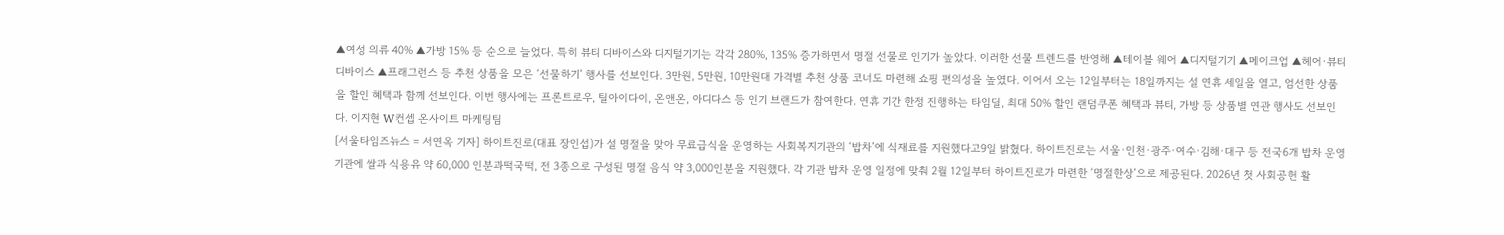▲여성 의류 40% ▲가방 15% 등 순으로 늘었다. 특히 뷰티 디바이스와 디지털기기는 각각 280%, 135% 증가하면서 명절 선물로 인기가 높았다. 이러한 선물 트렌드를 반영해 ▲테이블 웨어 ▲디지털기기 ▲메이크업 ▲헤어∙뷰티 디바이스 ▲프래그런스 등 추천 상품을 모은 ‘선물하기’ 행사를 선보인다. 3만원, 5만원, 10만원대 가격별 추천 상품 코너도 마련해 쇼핑 편의성을 높였다. 이어서 오는 12일부터는 18일까지는 설 연휴 세일을 열고, 엄선한 상품을 할인 혜택과 함께 선보인다. 이번 행사에는 프론트로우, 틸아이다이, 온앤온, 아디다스 등 인기 브랜드가 참여한다. 연휴 기간 한정 진행하는 타임딜, 최대 50% 할인 랜덤쿠폰 혜택과 뷰티, 가방 등 상품별 연관 행사도 선보인다. 이지현 W컨셉 온사이트 마케팅팀
[서울타임즈뉴스 = 서연옥 기자] 하이트진로(대표 장인섭)가 설 명절을 맞아 무료급식을 운영하는 사회복지기관의 ‘밥차’에 식재료를 지원했다고9일 밝혔다. 하이트진로는 서울·인천·광주·여수·김해·대구 등 전국6개 밥차 운영 기관에 쌀과 식용유 약 60,000 인분과떡국떡, 전 3종으로 구성된 명절 음식 약 3,000인분을 지원했다. 각 기관 밥차 운영 일정에 맞춰 2월 12일부터 하이트진로가 마련한 ‘명절한상’으로 제공된다. 2026년 첫 사회공헌 활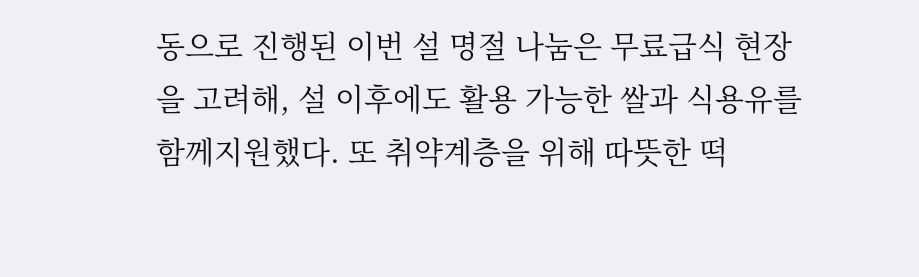동으로 진행된 이번 설 명절 나눔은 무료급식 현장을 고려해, 설 이후에도 활용 가능한 쌀과 식용유를 함께지원했다. 또 취약계층을 위해 따뜻한 떡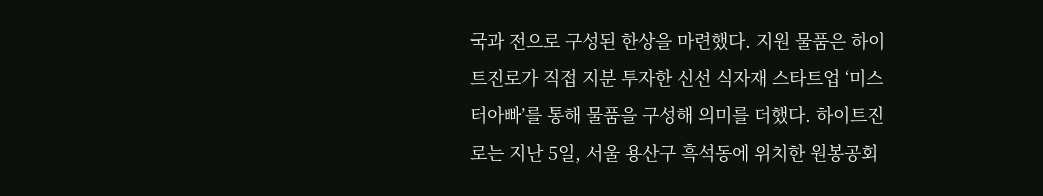국과 전으로 구성된 한상을 마련했다. 지원 물품은 하이트진로가 직접 지분 투자한 신선 식자재 스타트업 ‘미스터아빠’를 통해 물품을 구성해 의미를 더했다. 하이트진로는 지난 5일, 서울 용산구 흑석동에 위치한 원봉공회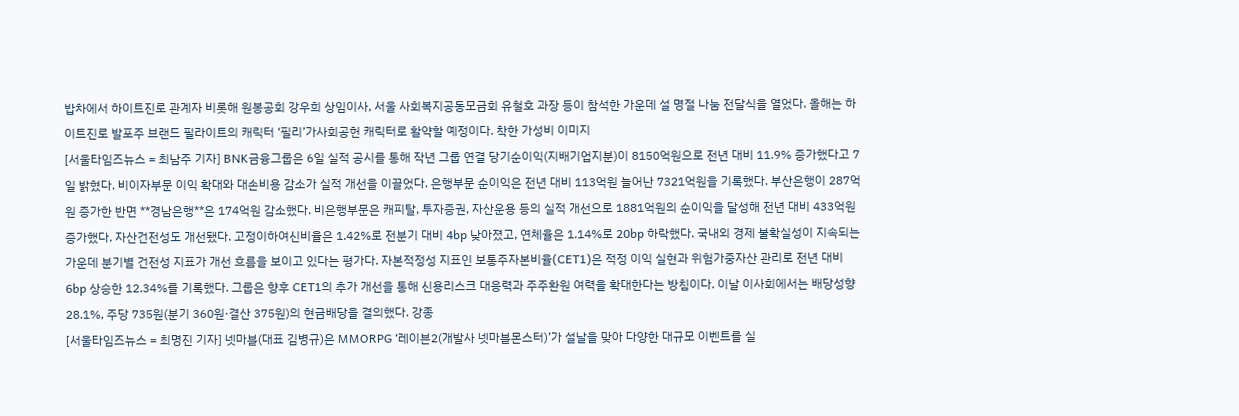밥차에서 하이트진로 관계자 비롯해 원봉공회 강우희 상임이사, 서울 사회복지공동모금회 유철호 과장 등이 참석한 가운데 설 명절 나눔 전달식을 열었다. 올해는 하이트진로 발포주 브랜드 필라이트의 캐릭터 ‘필리’가사회공헌 캐릭터로 활약할 예정이다. 착한 가성비 이미지
[서울타임즈뉴스 = 최남주 기자] BNK금융그룹은 6일 실적 공시를 통해 작년 그룹 연결 당기순이익(지배기업지분)이 8150억원으로 전년 대비 11.9% 증가했다고 7일 밝혔다. 비이자부문 이익 확대와 대손비용 감소가 실적 개선을 이끌었다. 은행부문 순이익은 전년 대비 113억원 늘어난 7321억원을 기록했다. 부산은행이 287억원 증가한 반면 **경남은행**은 174억원 감소했다. 비은행부문은 캐피탈, 투자증권, 자산운용 등의 실적 개선으로 1881억원의 순이익을 달성해 전년 대비 433억원 증가했다. 자산건전성도 개선됐다. 고정이하여신비율은 1.42%로 전분기 대비 4bp 낮아졌고, 연체율은 1.14%로 20bp 하락했다. 국내외 경제 불확실성이 지속되는 가운데 분기별 건전성 지표가 개선 흐름을 보이고 있다는 평가다. 자본적정성 지표인 보통주자본비율(CET1)은 적정 이익 실현과 위험가중자산 관리로 전년 대비 6bp 상승한 12.34%를 기록했다. 그룹은 향후 CET1의 추가 개선을 통해 신용리스크 대응력과 주주환원 여력을 확대한다는 방침이다. 이날 이사회에서는 배당성향 28.1%, 주당 735원(분기 360원·결산 375원)의 현금배당을 결의했다. 강종
[서울타임즈뉴스 = 최명진 기자] 넷마블(대표 김병규)은 MMORPG ‘레이븐2(개발사 넷마블몬스터)’가 설날을 맞아 다양한 대규모 이벤트를 실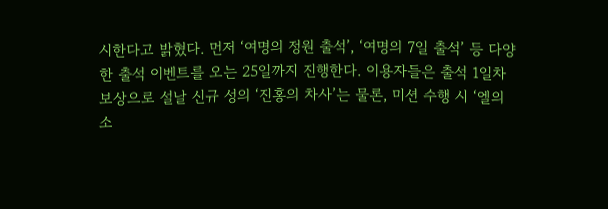시한다고 밝혔다. 먼저 ‘여명의 정원 출석’, ‘여명의 7일 출석’ 등 다양한 출석 이벤트를 오는 25일까지 진행한다. 이용자들은 출석 1일차 보상으로 설날 신규 성의 ‘진홍의 차사’는 물론, 미션 수행 시 ‘엘의 소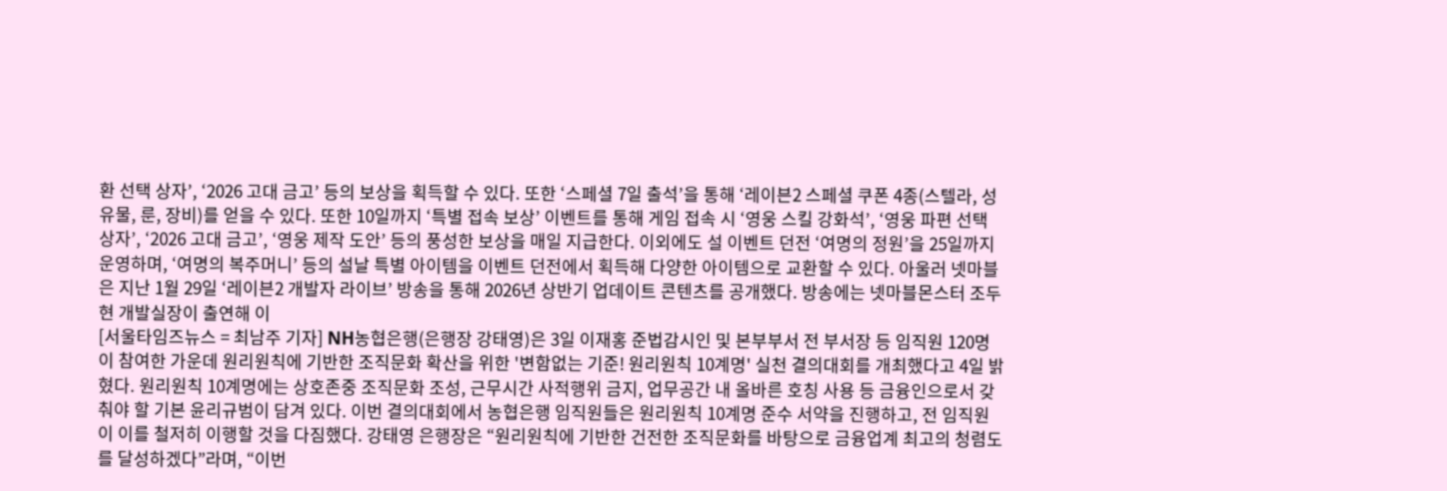환 선택 상자’, ‘2026 고대 금고’ 등의 보상을 획득할 수 있다. 또한 ‘스페셜 7일 출석’을 통해 ‘레이븐2 스페셜 쿠폰 4종(스텔라, 성유물, 룬, 장비)를 얻을 수 있다. 또한 10일까지 ‘특별 접속 보상’ 이벤트를 통해 게임 접속 시 ‘영웅 스킬 강화석’, ‘영웅 파편 선택 상자’, ‘2026 고대 금고’, ‘영웅 제작 도안’ 등의 풍성한 보상을 매일 지급한다. 이외에도 설 이벤트 던전 ‘여명의 정원’을 25일까지 운영하며, ‘여명의 복주머니’ 등의 설날 특별 아이템을 이벤트 던전에서 획득해 다양한 아이템으로 교환할 수 있다. 아울러 넷마블은 지난 1월 29일 ‘레이븐2 개발자 라이브’ 방송을 통해 2026년 상반기 업데이트 콘텐츠를 공개했다. 방송에는 넷마블몬스터 조두현 개발실장이 출연해 이
[서울타임즈뉴스 = 최남주 기자] NH농협은행(은행장 강태영)은 3일 이재홍 준법감시인 및 본부부서 전 부서장 등 임직원 120명이 참여한 가운데 원리원칙에 기반한 조직문화 확산을 위한 '변함없는 기준! 원리원칙 10계명' 실천 결의대회를 개최했다고 4일 밝혔다. 원리원칙 10계명에는 상호존중 조직문화 조성, 근무시간 사적행위 금지, 업무공간 내 올바른 호칭 사용 등 금융인으로서 갖춰야 할 기본 윤리규범이 담겨 있다. 이번 결의대회에서 농협은행 임직원들은 원리원칙 10계명 준수 서약을 진행하고, 전 임직원이 이를 철저히 이행할 것을 다짐했다. 강태영 은행장은 “원리원칙에 기반한 건전한 조직문화를 바탕으로 금융업계 최고의 청렴도를 달성하겠다”라며, “이번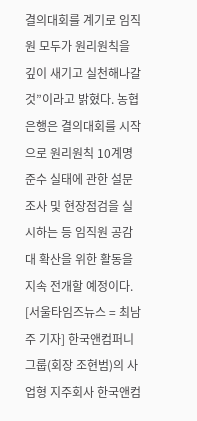결의대회를 계기로 임직원 모두가 원리원칙을 깊이 새기고 실천해나갈 것”이라고 밝혔다. 농협은행은 결의대회를 시작으로 원리원칙 10계명 준수 실태에 관한 설문조사 및 현장점검을 실시하는 등 임직원 공감대 확산을 위한 활동을 지속 전개할 예정이다.
[서울타임즈뉴스 = 최남주 기자] 한국앤컴퍼니그룹(회장 조현범)의 사업형 지주회사 한국앤컴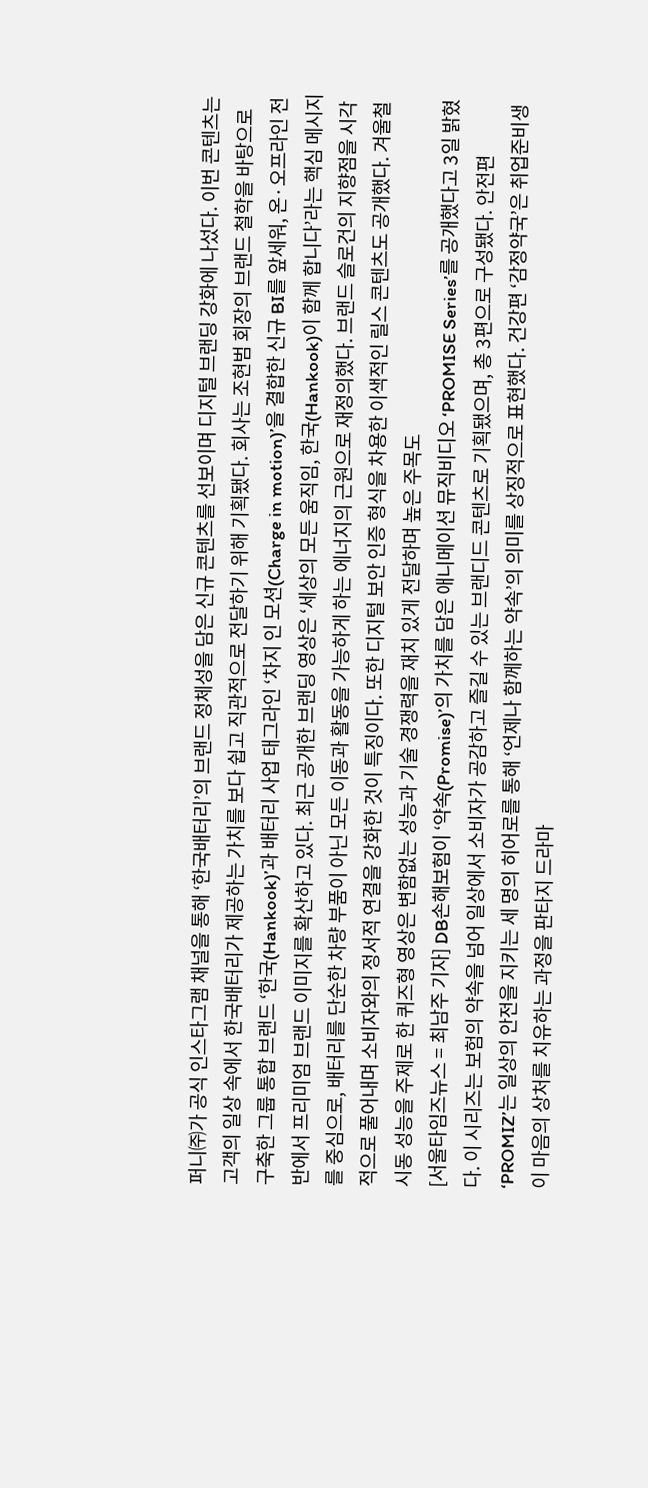퍼니㈜가 공식 인스타그램 채널을 통해 ‘한국배터리’의 브랜드 정체성을 담은 신규 콘텐츠를 선보이며 디지털 브랜딩 강화에 나섰다. 이번 콘텐츠는 고객의 일상 속에서 한국배터리가 제공하는 가치를 보다 쉽고 직관적으로 전달하기 위해 기획됐다. 회사는 조현범 회장의 브랜드 철학을 바탕으로 구축한 그룹 통합 브랜드 ‘한국(Hankook)’과 배터리 사업 태그라인 ‘차지 인 모션(Charge in motion)’을 결합한 신규 BI를 앞세워, 온·오프라인 전반에서 프리미엄 브랜드 이미지를 확산하고 있다. 최근 공개한 브랜딩 영상은 ‘세상의 모든 움직임, 한국(Hankook)이 함께 합니다’라는 핵심 메시지를 중심으로, 배터리를 단순한 차량 부품이 아닌 모든 이동과 활동을 가능하게 하는 에너지의 근원으로 재정의했다. 브랜드 슬로건의 지향점을 시각적으로 풀어내며 소비자와의 정서적 연결을 강화한 것이 특징이다. 또한 디지털 보안 인증 형식을 차용한 이색적인 릴스 콘텐츠도 공개했다. 겨울철 시동 성능을 주제로 한 퀴즈형 영상은 변함없는 성능과 기술 경쟁력을 재치 있게 전달하며 높은 주목도
[서울타임즈뉴스 = 최남주 기자] DB손해보험이 ‘약속(Promise)’의 가치를 담은 애니메이션 뮤직비디오 ‘PROMISE Series’를 공개했다고 3일 밝혔다. 이 시리즈는 보험의 약속을 넘어 일상에서 소비자가 공감하고 즐길 수 있는 브랜디드 콘텐츠로 기획됐으며, 총 3편으로 구성됐다. 안전편 ‘PROMIZ’는 일상의 안전을 지키는 세 명의 히어로를 통해 ‘언제나 함께하는 약속’의 의미를 상징적으로 표현했다. 건강편 ‘감정약국’은 취업준비생이 마음의 상처를 치유하는 과정을 판타지 드라마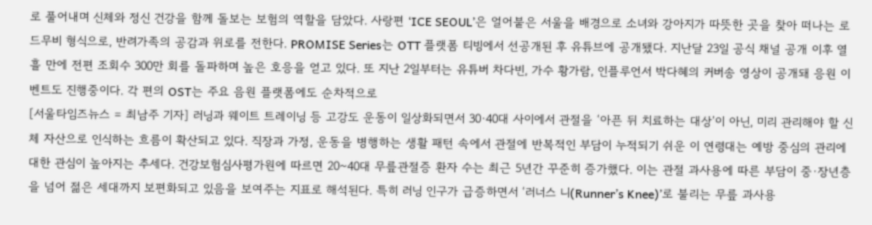로 풀어내며 신체와 정신 건강을 함께 돌보는 보험의 역할을 담았다. 사랑편 ‘ICE SEOUL’은 얼어붙은 서울을 배경으로 소녀와 강아지가 따뜻한 곳을 찾아 떠나는 로드무비 형식으로, 반려가족의 공감과 위로를 전한다. PROMISE Series는 OTT 플랫폼 티빙에서 선공개된 후 유튜브에 공개됐다. 지난달 23일 공식 채널 공개 이후 열흘 만에 전편 조회수 300만 회를 돌파하며 높은 호응을 얻고 있다. 또 지난 2일부터는 유튜버 차다빈, 가수 황가람, 인플루언서 박다혜의 커버송 영상이 공개돼 응원 이벤트도 진행중이다. 각 편의 OST는 주요 음원 플랫폼에도 순차적으로
[서울타임즈뉴스 = 최남주 기자] 러닝과 웨이트 트레이닝 등 고강도 운동이 일상화되면서 30·40대 사이에서 관절을 ‘아픈 뒤 치료하는 대상’이 아닌, 미리 관리해야 할 신체 자산으로 인식하는 흐름이 확산되고 있다. 직장과 가정, 운동을 병행하는 생활 패턴 속에서 관절에 반복적인 부담이 누적되기 쉬운 이 연령대는 예방 중심의 관리에 대한 관심이 높아지는 추세다. 건강보험심사평가원에 따르면 20~40대 무릎관절증 환자 수는 최근 5년간 꾸준히 증가했다. 이는 관절 과사용에 따른 부담이 중·장년층을 넘어 젊은 세대까지 보편화되고 있음을 보여주는 지표로 해석된다. 특히 러닝 인구가 급증하면서 ‘러너스 니(Runner’s Knee)’로 불리는 무릎 과사용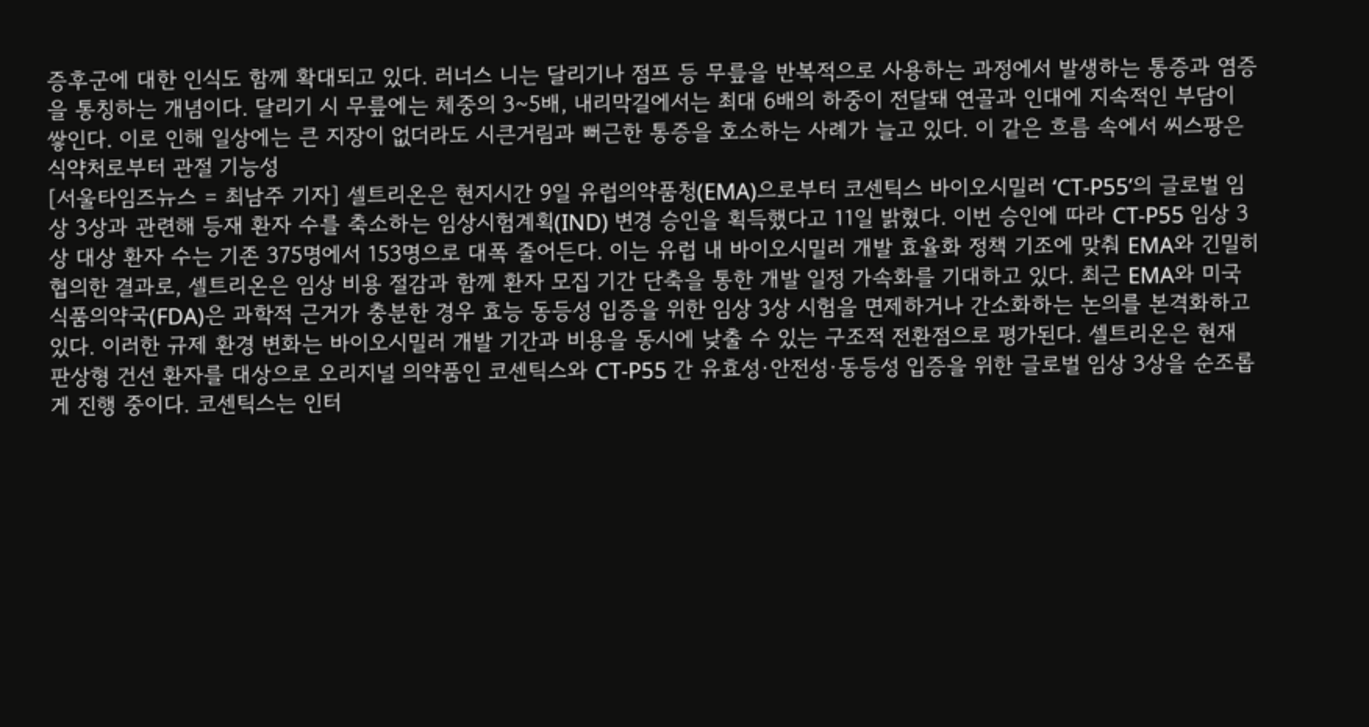증후군에 대한 인식도 함께 확대되고 있다. 러너스 니는 달리기나 점프 등 무릎을 반복적으로 사용하는 과정에서 발생하는 통증과 염증을 통칭하는 개념이다. 달리기 시 무릎에는 체중의 3~5배, 내리막길에서는 최대 6배의 하중이 전달돼 연골과 인대에 지속적인 부담이 쌓인다. 이로 인해 일상에는 큰 지장이 없더라도 시큰거림과 뻐근한 통증을 호소하는 사례가 늘고 있다. 이 같은 흐름 속에서 씨스팡은 식약처로부터 관절 기능성
[서울타임즈뉴스 = 최남주 기자] 셀트리온은 현지시간 9일 유럽의약품청(EMA)으로부터 코센틱스 바이오시밀러 ‘CT-P55’의 글로벌 임상 3상과 관련해 등재 환자 수를 축소하는 임상시험계획(IND) 변경 승인을 획득했다고 11일 밝혔다. 이번 승인에 따라 CT-P55 임상 3상 대상 환자 수는 기존 375명에서 153명으로 대폭 줄어든다. 이는 유럽 내 바이오시밀러 개발 효율화 정책 기조에 맞춰 EMA와 긴밀히 협의한 결과로, 셀트리온은 임상 비용 절감과 함께 환자 모집 기간 단축을 통한 개발 일정 가속화를 기대하고 있다. 최근 EMA와 미국 식품의약국(FDA)은 과학적 근거가 충분한 경우 효능 동등성 입증을 위한 임상 3상 시험을 면제하거나 간소화하는 논의를 본격화하고 있다. 이러한 규제 환경 변화는 바이오시밀러 개발 기간과 비용을 동시에 낮출 수 있는 구조적 전환점으로 평가된다. 셀트리온은 현재 판상형 건선 환자를 대상으로 오리지널 의약품인 코센틱스와 CT-P55 간 유효성·안전성·동등성 입증을 위한 글로벌 임상 3상을 순조롭게 진행 중이다. 코센틱스는 인터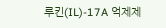루킨(IL)-17A 억제제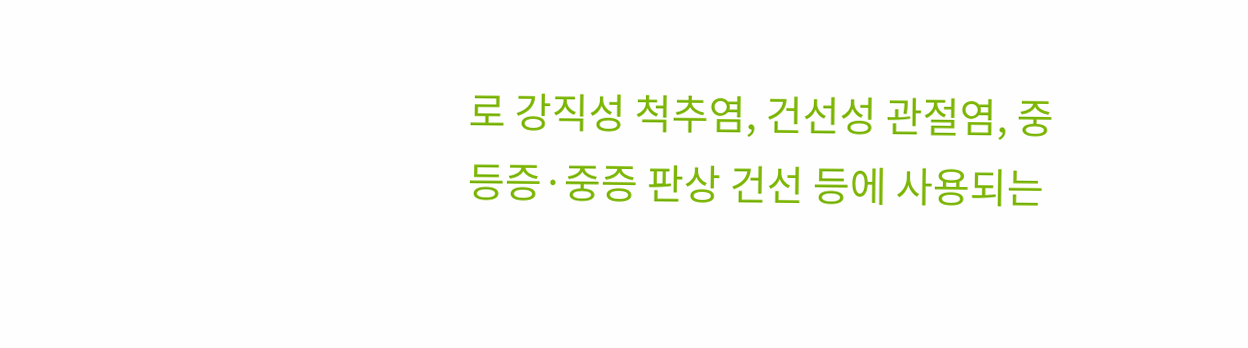로 강직성 척추염, 건선성 관절염, 중등증·중증 판상 건선 등에 사용되는